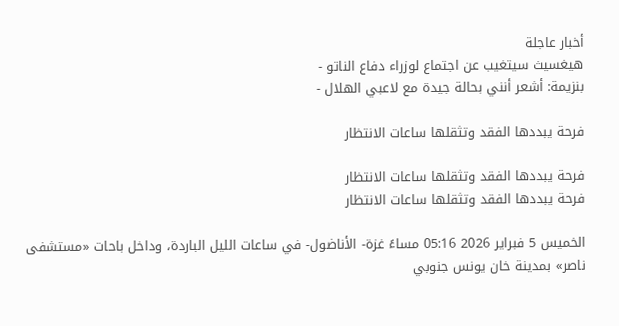أخبار عاجلة
هيغسيث سيتغيب عن اجتماع لوزراء دفاع الناتو -
بنزيمة: أشعر أنني بحالة جيدة مع لاعبي الهلال -

فرحة يبددها الفقد وتثقلها ساعات الانتظار

فرحة يبددها الفقد وتثقلها ساعات الانتظار
فرحة يبددها الفقد وتثقلها ساعات الانتظار

الخميس 5 فبراير 2026 05:16 مساءً غزة- الأناضول- في ساعات الليل الباردة، وداخل باحات «مستشفى ناصر» بمدينة خان يونس جنوبي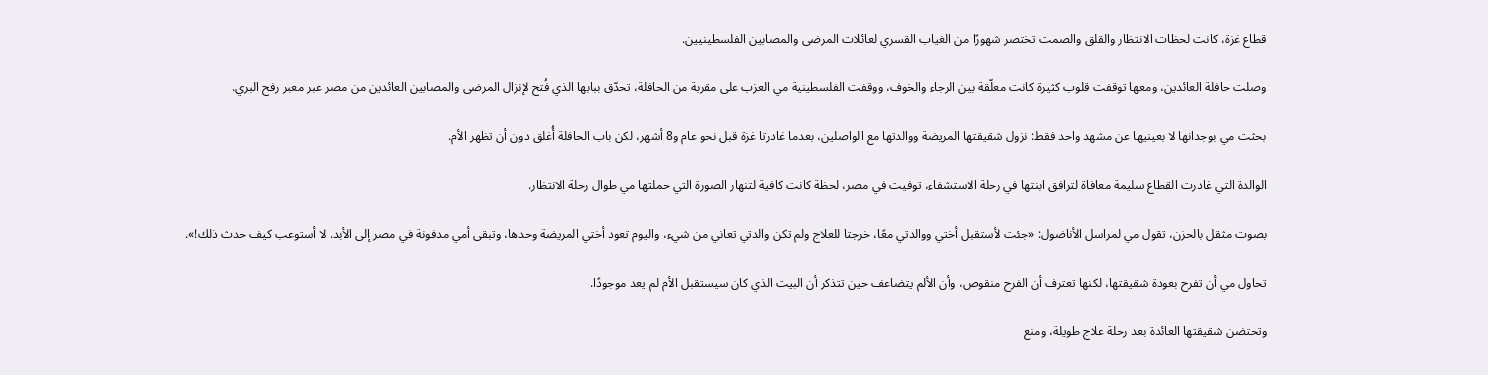قطاع غزة، كانت لحظات الانتظار والقلق والصمت تختصر شهورًا من الغياب القسري لعائلات المرضى والمصابين الفلسطينيين.

وصلت حافلة العائدين، ومعها توقفت قلوب كثيرة كانت معلّقة بين الرجاء والخوف، ووقفت الفلسطينية مي العزب على مقربة من الحافلة، تحدّق ببابها الذي فُتح لإنزال المرضى والمصابين العائدين من مصر عبر معبر رفح البري.

بحثت مي بوجدانها لا بعينيها عن مشهد واحد فقط: نزول شقيقتها المريضة ووالدتها مع الواصلين، بعدما غادرتا غزة قبل نحو عام و8 أشهر، لكن باب الحافلة أُغلق دون أن تظهر الأم.

الوالدة التي غادرت القطاع سليمة معافاة لترافق ابنتها في رحلة الاستشفاء، توفيت في مصر، لحظة كانت كافية لتنهار الصورة التي حملتها مي طوال رحلة الانتظار.

بصوت مثقل بالحزن، تقول مي لمراسل الأناضول: «جئت لأستقبل أختي ووالدتي معًا، خرجتا للعلاج ولم تكن والدتي تعاني من شيء، واليوم تعود أختي المريضة وحدها، وتبقى أمي مدفونة في مصر إلى الأبد. لا أستوعب كيف حدث ذلك!».

تحاول مي أن تفرح بعودة شقيقتها، لكنها تعترف أن الفرح منقوص، وأن الألم يتضاعف حين تتذكر أن البيت الذي كان سيستقبل الأم لم يعد موجودًا.

وتحتضن شقيقتها العائدة بعد رحلة علاج طويلة، ومنع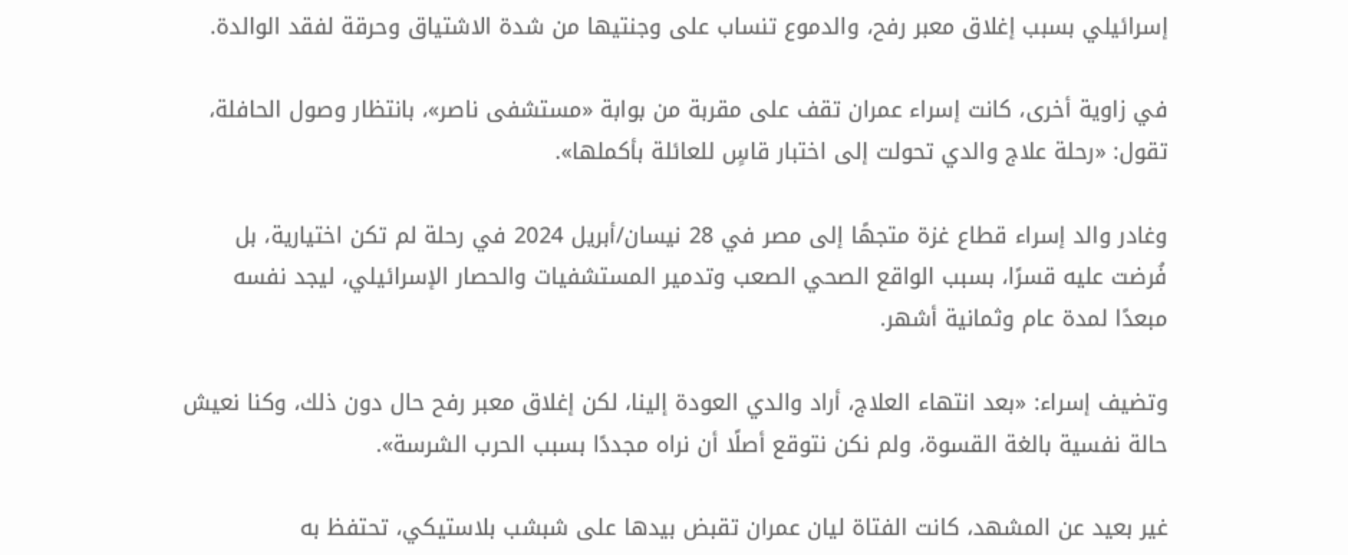إسرائيلي بسبب إغلاق معبر رفح، والدموع تنساب على وجنتيها من شدة الاشتياق وحرقة لفقد الوالدة.

في زاوية أخرى، كانت إسراء عمران تقف على مقربة من بوابة «مستشفى ناصر»، بانتظار وصول الحافلة، تقول: «رحلة علاج والدي تحولت إلى اختبار قاسٍ للعائلة بأكملها».

وغادر والد إسراء قطاع غزة متجهًا إلى مصر في 28 نيسان/أبريل 2024 في رحلة لم تكن اختيارية، بل فُرضت عليه قسرًا، بسبب الواقع الصحي الصعب وتدمير المستشفيات والحصار الإسرائيلي، ليجد نفسه مبعدًا لمدة عام وثمانية أشهر.

وتضيف إسراء: «بعد انتهاء العلاج، أراد والدي العودة إلينا، لكن إغلاق معبر رفح حال دون ذلك، وكنا نعيش حالة نفسية بالغة القسوة، ولم نكن نتوقع أصلًا أن نراه مجددًا بسبب الحرب الشرسة».

غير بعيد عن المشهد، كانت الفتاة ليان عمران تقبض بيدها على شبشب بلاستيكي، تحتفظ به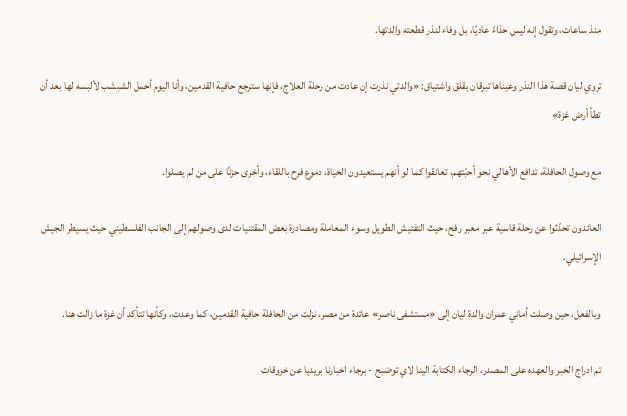منذ ساعات، وتقول إنه ليس حذاءً عاديًا، بل وفاء لنذر قطعته والدتها.

تروي ليان قصة هذا النذر وعيناها تبرقان بقلق واشتياق: «والدتي نذرت إن عادت من رحلة العلاج، فإنها سترجع حافية القدمين، وأنا اليوم أحمل الشبشب لألبسه لها بعد أن تطأ أرض غزة»

مع وصول الحافلة، تدافع الأهالي نحو أحبّتهم، تعانقوا كما لو أنهم يستعيدون الحياة، دموع فرح باللقاء، وأخرى حزنًا على من لم يصلوا.

العائدون تحدّثوا عن رحلة قاسية عبر معبر رفح، حيث التفتيش الطويل وسوء المعاملة ومصادرة بعض المقتنيات لدى وصولهم إلى الجانب الفلسطيني حيث يسيطر الجيش الإسرائيلي.

وبالفعل، حين وصلت أماني عمران والدة ليان إلى «مستشفى ناصر» عائدة من مصر، نزلت من الحافلة حافية القدمين، كما وعدت، وكأنها تتأكد أن غزة ما زالت هنا.

تم ادراج الخبر والعهده على المصدر، الرجاء الكتابة الينا لاي توضبح - برجاء اخبارنا بريديا عن خروقات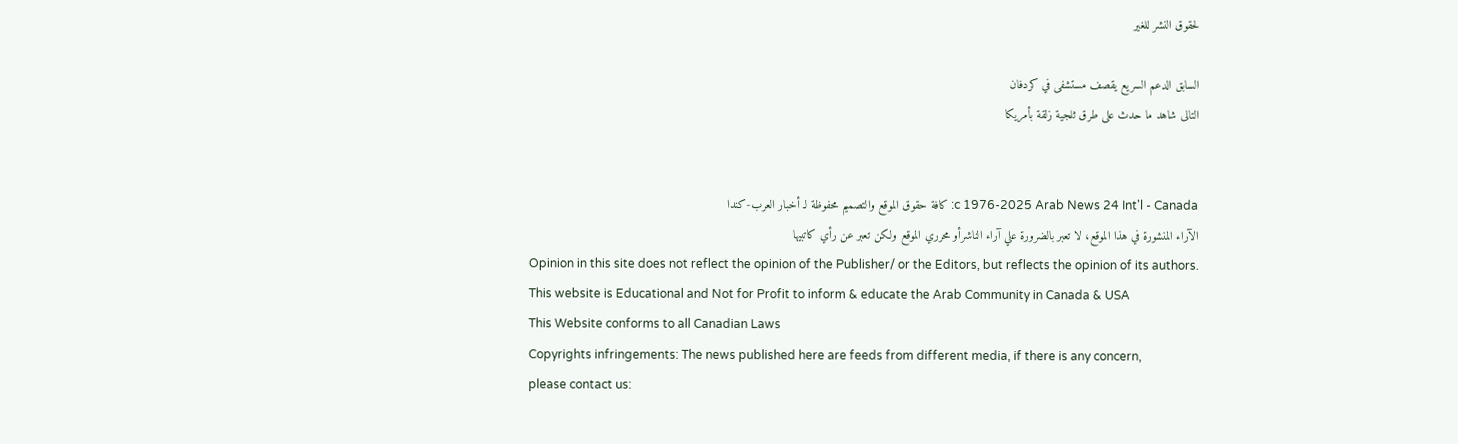لحقوق النشر للغير

السابق الدعم السريع يقصف مستشفى في كردفان
التالى شاهد ما حدث على طرق ثلجية زلقة بأمريكا


c 1976-2025 Arab News 24 Int'l - Canada: كافة حقوق الموقع والتصميم محفوظة لـ أخبار العرب-كندا
الآراء المنشورة في هذا الموقع، لا تعبر بالضرورة علي آراء الناشرأو محرري الموقع ولكن تعبر عن رأي كاتبيها
Opinion in this site does not reflect the opinion of the Publisher/ or the Editors, but reflects the opinion of its authors.
This website is Educational and Not for Profit to inform & educate the Arab Community in Canada & USA
This Website conforms to all Canadian Laws
Copyrights infringements: The news published here are feeds from different media, if there is any concern,
please contact us: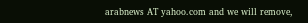arabnews AT yahoo.com and we will remove,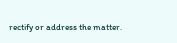rectify or address the matter.